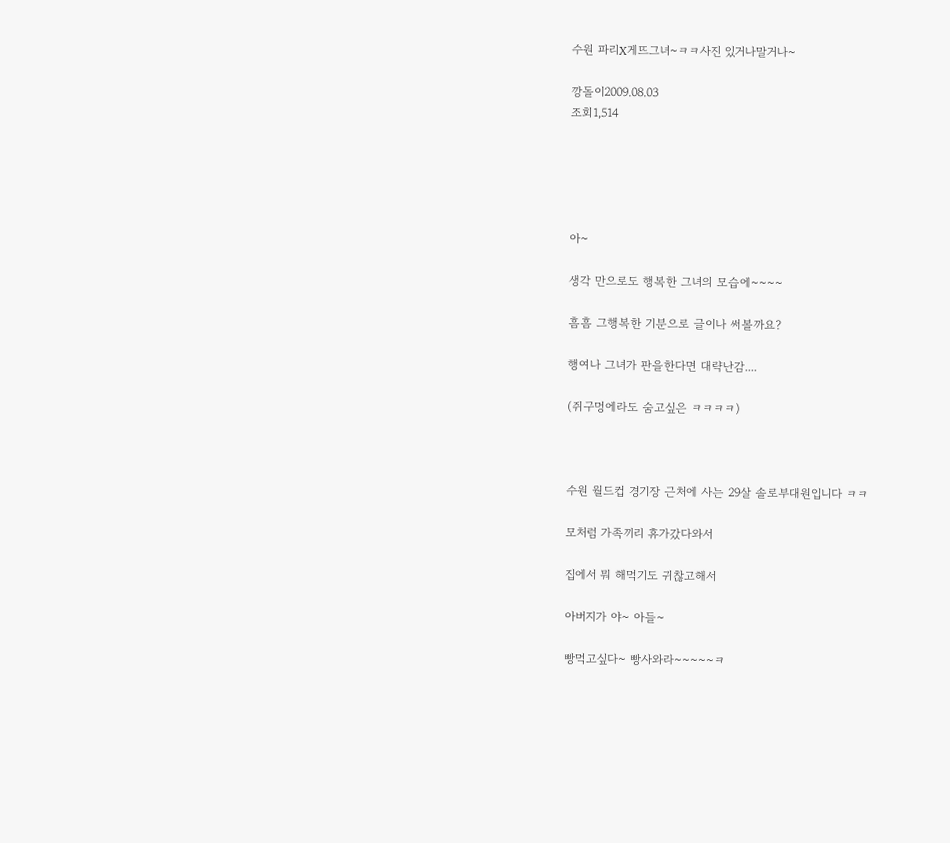수원 파리X게뜨그녀~ㅋㅋ사진 있거나말거나~

깡돌이2009.08.03
조회1,514





아~

생각 만으로도 행복한 그녀의 모습에~~~~

흠흠 그행복한 기분으로 글이나 써볼까요?

행여나 그녀가 판을한다면 대략난감....

(쥐구멍에라도 숨고싶은 ㅋㅋㅋㅋ)



수원 월드컵 경기장 근처에 사는 29살 솔로부대원입니다 ㅋㅋ

모처럼 가족끼리 휴가갔다와서

집에서 뭐 해먹기도 귀찮고해서

아버지가 야~ 아들~

빵먹고싶다~ 빵사와라~~~~~ㅋ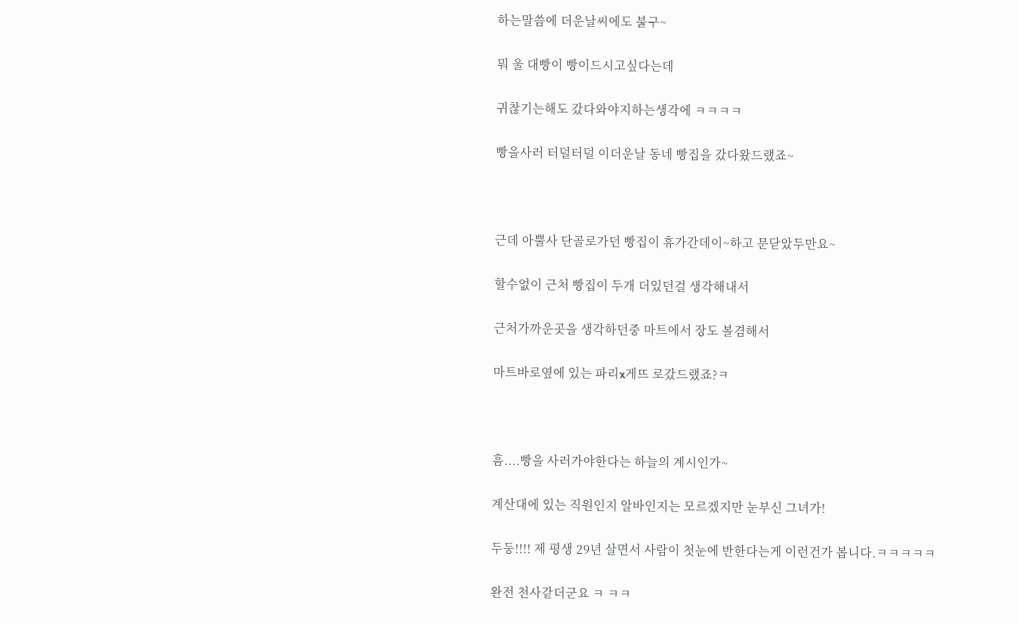하는말씀에 더운날씨에도 불구~

뭐 울 대빵이 빵이드시고싶다는데

귀찮기는해도 갔다와야지하는생각에 ㅋㅋㅋㅋ

빵을사러 터덜터덜 이더운날 동네 빵집을 갔다왔드랬죠~



근데 아뿔사 단골로가던 빵집이 휴가간데이~하고 문닫았두만요~

할수없이 근처 빵집이 두개 더있던걸 생각해내서

근처가까운곳을 생각하던중 마트에서 장도 볼겸해서

마트바로옆에 있는 파리x게뜨 로갔드랬죠?ㅋ



흠....빵을 사러가야한다는 하늘의 계시인가~

계산대에 있는 직원인지 알바인지는 모르겠지만 눈부신 그녀가!

두둥!!!! 제 평생 29년 살면서 사람이 첫눈에 반한다는게 이런건가 봅니다.ㅋㅋㅋㅋㅋ

완전 천사같더군요 ㅋ ㅋㅋ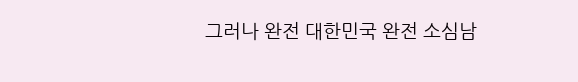그러나 완전 대한민국 완전 소심남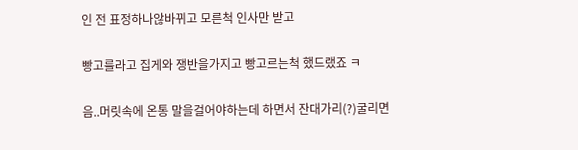인 전 표정하나않바뀌고 모른척 인사만 받고

빵고를라고 집게와 쟁반을가지고 빵고르는척 했드랬죠 ㅋ

음..머릿속에 온통 말을걸어야하는데 하면서 잔대가리(?)굴리면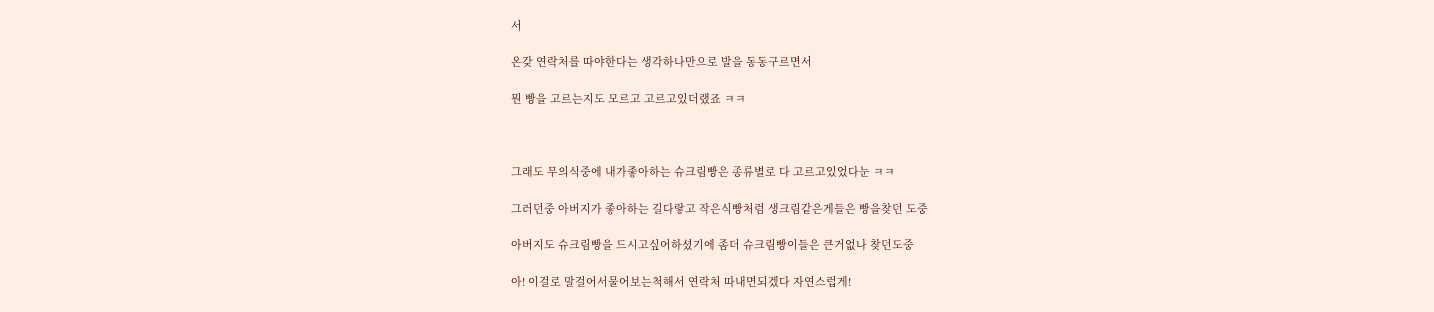서

온갖 연락처를 따야한다는 생각하나만으로 발을 동동구르면서

뭔 빵을 고르는지도 모르고 고르고있더랬죠 ㅋㅋ



그래도 무의식중에 내가좋아하는 슈크림빵은 종류별로 다 고르고있었다눈 ㅋㅋ

그러던중 아버지가 좋아하는 길다랗고 작은식빵처럼 생크림같은게들은 빵을찾던 도중

아버지도 슈크림빵을 드시고싶어하셨기에 좀더 슈크림빵이들은 큰거없나 찾던도중

아! 이걸로 말걸어서물어보는척해서 연락처 따내면되겠다 자연스럽게!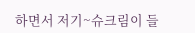하면서 저기~슈크림이 들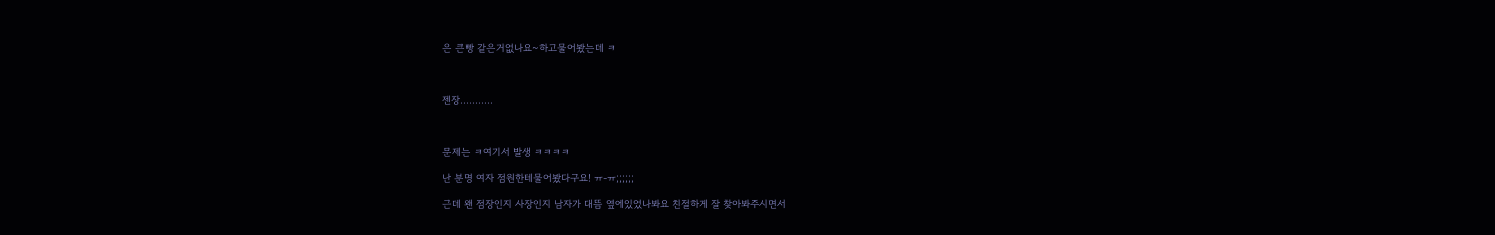은 큰빵 같은거없나요~하고물어봤는데 ㅋ



젠장...........



문제는 ㅋ여기서 발생 ㅋㅋㅋㅋ

난 분명 여자 점원한테물어봤다구요! ㅠ-ㅠ;;;;;;

근데 왠 점장인지 사장인지 남자가 대뜸 옆에있었나봐요 친절하게 잘 찾아봐주시면서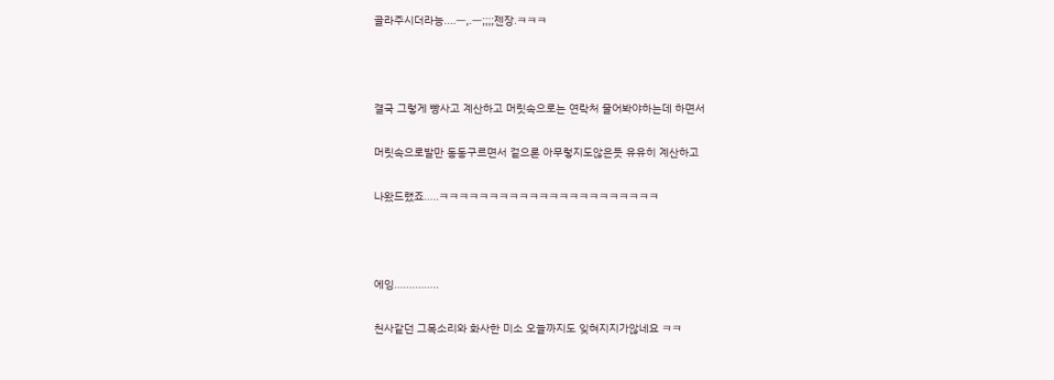골라주시더라능....ㅡ,.ㅡ;;;;젠장.ㅋㅋㅋ



결국 그렇게 빵사고 계산하고 머릿속으로는 연락처 물어봐야하는데 하면서

머릿속으로발만 동동구르면서 겉으론 아무렇지도않은듯 유유히 계산하고

나왔드랬죠.....ㅋㅋㅋㅋㅋㅋㅋㅋㅋㅋㅋㅋㅋㅋㅋㅋㅋㅋㅋㅋㅋㅋ



에잉...............

천사같던 그목소리와 화사한 미소 오늘까지도 잊혀지지가않네요 ㅋㅋ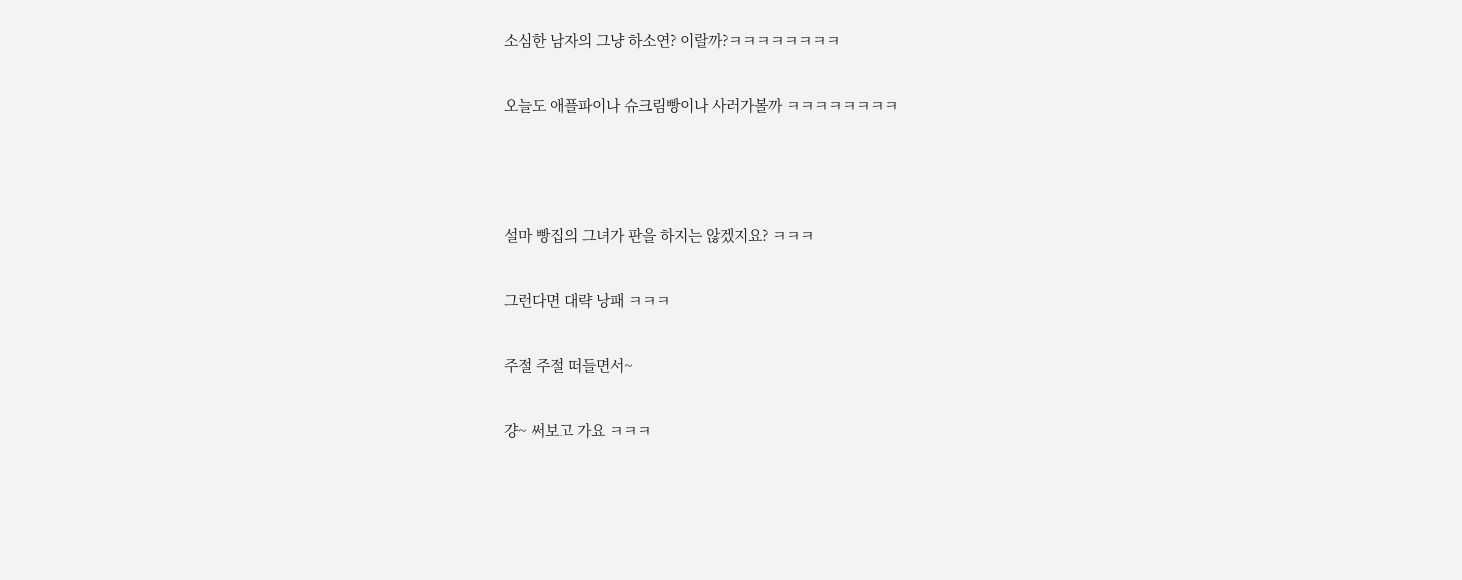소심한 남자의 그냥 하소연? 이랄까?ㅋㅋㅋㅋㅋㅋㅋㅋ

오늘도 애플파이나 슈크림빵이나 사러가볼까 ㅋㅋㅋㅋㅋㅋㅋㅋ



설마 빵집의 그녀가 판을 하지는 않겠지요? ㅋㅋㅋ

그런다면 대략 낭패 ㅋㅋㅋ

주절 주절 떠들면서~

걍~ 써보고 가요 ㅋㅋㅋ